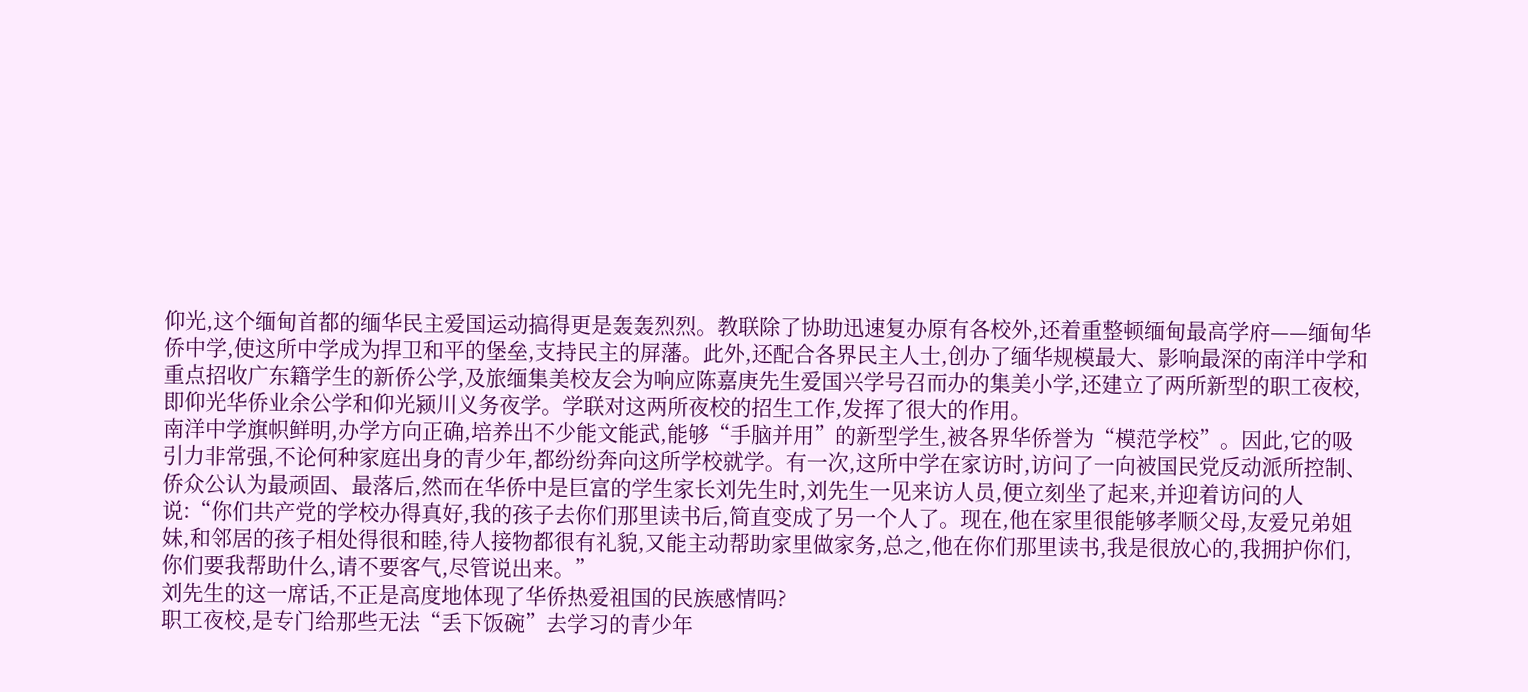仰光,这个缅甸首都的缅华民主爱国运动搞得更是轰轰烈烈。教联除了协助迅速复办原有各校外,还着重整顿缅甸最高学府——缅甸华侨中学,使这所中学成为捍卫和平的堡垒,支持民主的屏藩。此外,还配合各界民主人士,创办了缅华规模最大、影响最深的南洋中学和重点招收广东籍学生的新侨公学,及旅缅集美校友会为响应陈嘉庚先生爱国兴学号召而办的集美小学,还建立了两所新型的职工夜校,即仰光华侨业余公学和仰光颍川义务夜学。学联对这两所夜校的招生工作,发挥了很大的作用。
南洋中学旗帜鲜明,办学方向正确,培养出不少能文能武,能够“手脑并用”的新型学生,被各界华侨誉为“模范学校”。因此,它的吸引力非常强,不论何种家庭出身的青少年,都纷纷奔向这所学校就学。有一次,这所中学在家访时,访问了一向被国民党反动派所控制、侨众公认为最顽固、最落后,然而在华侨中是巨富的学生家长刘先生时,刘先生一见来访人员,便立刻坐了起来,并迎着访问的人说:“你们共产党的学校办得真好,我的孩子去你们那里读书后,简直变成了另一个人了。现在,他在家里很能够孝顺父母,友爱兄弟姐妹,和邻居的孩子相处得很和睦,待人接物都很有礼貌,又能主动帮助家里做家务,总之,他在你们那里读书,我是很放心的,我拥护你们,你们要我帮助什么,请不要客气,尽管说出来。”
刘先生的这一席话,不正是高度地体现了华侨热爱祖国的民族感情吗?
职工夜校,是专门给那些无法“丢下饭碗”去学习的青少年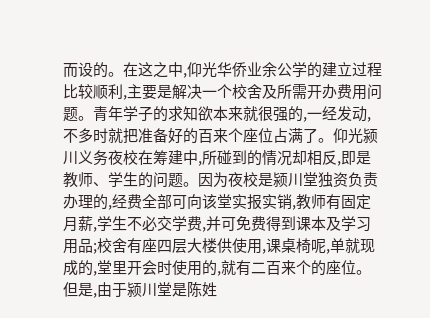而设的。在这之中,仰光华侨业余公学的建立过程比较顺利,主要是解决一个校舍及所需开办费用问题。青年学子的求知欲本来就很强的,一经发动,不多时就把准备好的百来个座位占满了。仰光颍川义务夜校在筹建中,所碰到的情况却相反,即是教师、学生的问题。因为夜校是颍川堂独资负责办理的,经费全部可向该堂实报实销,教师有固定月薪,学生不必交学费,并可免费得到课本及学习用品;校舍有座四层大楼供使用,课桌椅呢,单就现成的,堂里开会时使用的,就有二百来个的座位。但是,由于颍川堂是陈姓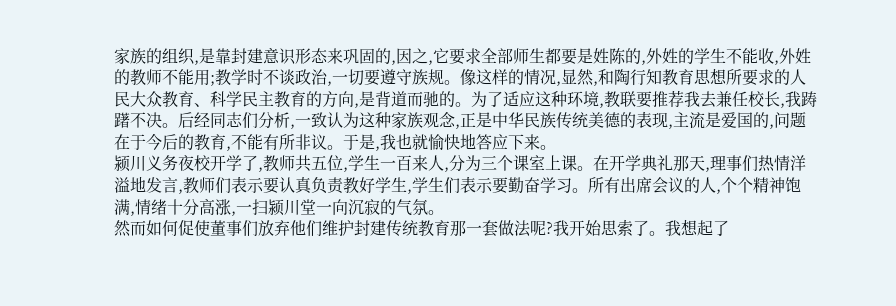家族的组织,是靠封建意识形态来巩固的,因之,它要求全部师生都要是姓陈的,外姓的学生不能收,外姓的教师不能用;教学时不谈政治,一切要遵守族规。像这样的情况,显然,和陶行知教育思想所要求的人民大众教育、科学民主教育的方向,是背道而驰的。为了适应这种环境,教联要推荐我去兼任校长,我踌躇不决。后经同志们分析,一致认为这种家族观念,正是中华民族传统美德的表现,主流是爱国的,问题在于今后的教育,不能有所非议。于是,我也就愉快地答应下来。
颍川义务夜校开学了,教师共五位,学生一百来人,分为三个课室上课。在开学典礼那天,理事们热情洋溢地发言,教师们表示要认真负责教好学生,学生们表示要勤奋学习。所有出席会议的人,个个精神饱满,情绪十分高涨,一扫颍川堂一向沉寂的气氛。
然而如何促使董事们放弃他们维护封建传统教育那一套做法呢?我开始思索了。我想起了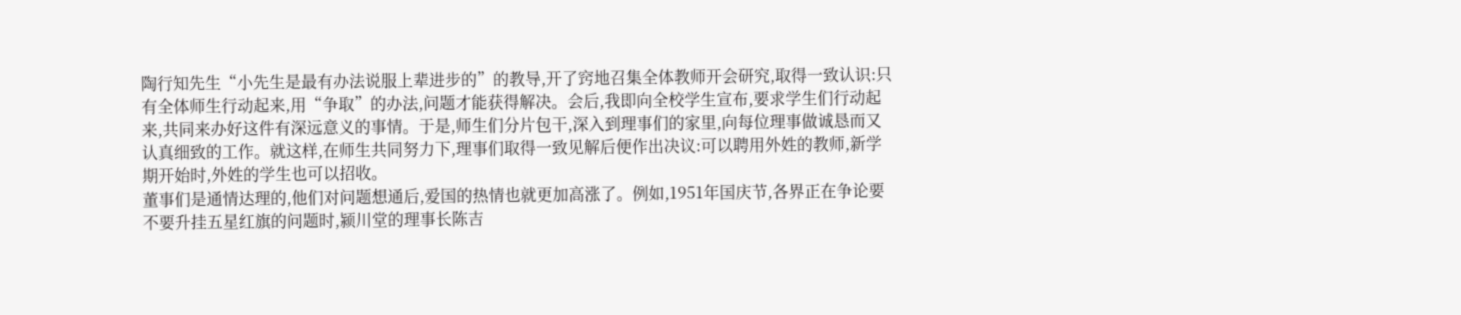陶行知先生“小先生是最有办法说服上辈进步的”的教导,开了窍地召集全体教师开会研究,取得一致认识:只有全体师生行动起来,用“争取”的办法,问题才能获得解决。会后,我即向全校学生宣布,要求学生们行动起来,共同来办好这件有深远意义的事情。于是,师生们分片包干,深入到理事们的家里,向每位理事做诚恳而又认真细致的工作。就这样,在师生共同努力下,理事们取得一致见解后便作出决议:可以聘用外姓的教师,新学期开始时,外姓的学生也可以招收。
董事们是通情达理的,他们对问题想通后,爱国的热情也就更加高涨了。例如,1951年国庆节,各界正在争论要不要升挂五星红旗的问题时,颍川堂的理事长陈吉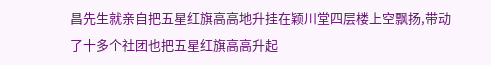昌先生就亲自把五星红旗高高地升挂在颖川堂四层楼上空飘扬,带动了十多个社团也把五星红旗高高升起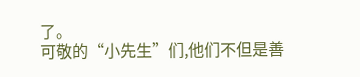了。
可敬的“小先生”们,他们不但是善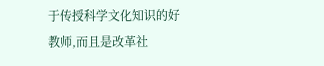于传授科学文化知识的好教师,而且是改革社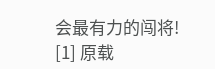会最有力的闯将!
[1] 原载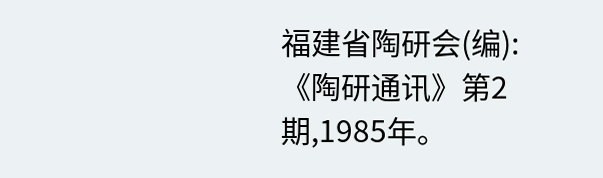福建省陶研会(编):《陶研通讯》第2期,1985年。